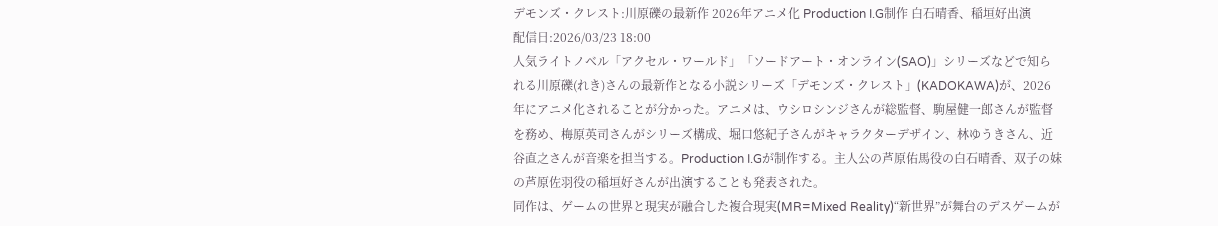デモンズ・クレスト:川原礫の最新作 2026年アニメ化 Production I.G制作 白石晴香、稲垣好出演
配信日:2026/03/23 18:00
人気ライトノベル「アクセル・ワールド」「ソードアート・オンライン(SAO)」シリーズなどで知られる川原礫(れき)さんの最新作となる小説シリーズ「デモンズ・クレスト」(KADOKAWA)が、2026年にアニメ化されることが分かった。アニメは、ウシロシンジさんが総監督、駒屋健一郎さんが監督を務め、梅原英司さんがシリーズ構成、堀口悠紀子さんがキャラクターデザイン、林ゆうきさん、近谷直之さんが音楽を担当する。Production I.Gが制作する。主人公の芦原佑馬役の白石晴香、双子の妹の芦原佐羽役の稲垣好さんが出演することも発表された。
同作は、ゲームの世界と現実が融合した複合現実(MR=Mixed Reality)“新世界”が舞台のデスゲームが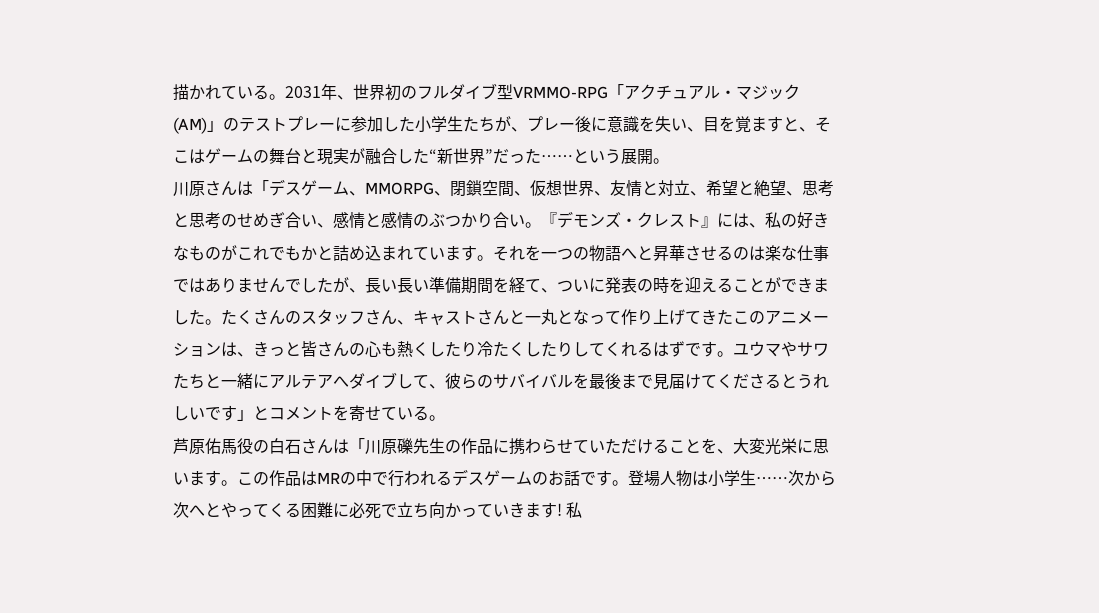描かれている。2031年、世界初のフルダイブ型VRMMO-RPG「アクチュアル・マジック(AM)」のテストプレーに参加した小学生たちが、プレー後に意識を失い、目を覚ますと、そこはゲームの舞台と現実が融合した“新世界”だった……という展開。
川原さんは「デスゲーム、MMORPG、閉鎖空間、仮想世界、友情と対立、希望と絶望、思考と思考のせめぎ合い、感情と感情のぶつかり合い。『デモンズ・クレスト』には、私の好きなものがこれでもかと詰め込まれています。それを一つの物語へと昇華させるのは楽な仕事ではありませんでしたが、長い長い準備期間を経て、ついに発表の時を迎えることができました。たくさんのスタッフさん、キャストさんと一丸となって作り上げてきたこのアニメーションは、きっと皆さんの心も熱くしたり冷たくしたりしてくれるはずです。ユウマやサワたちと一緒にアルテアへダイブして、彼らのサバイバルを最後まで見届けてくださるとうれしいです」とコメントを寄せている。
芦原佑馬役の白石さんは「川原礫先生の作品に携わらせていただけることを、大変光栄に思います。この作品はMRの中で行われるデスゲームのお話です。登場人物は小学生……次から次へとやってくる困難に必死で立ち向かっていきます! 私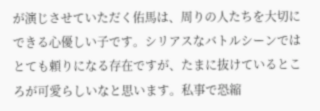が演じさせていただく佑馬は、周りの人たちを大切にできる心優しい子です。シリアスなバトルシーンではとても頼りになる存在ですが、たまに抜けているところが可愛らしいなと思います。私事で恐縮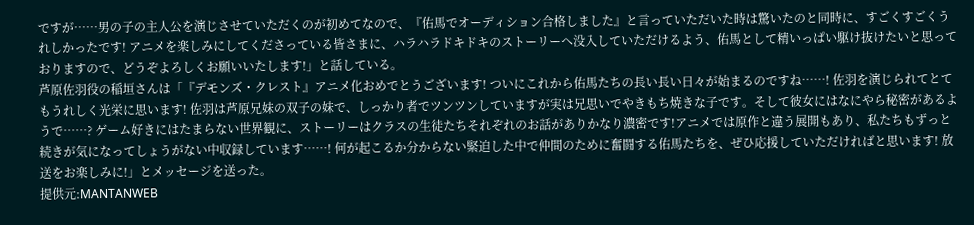ですが……男の子の主人公を演じさせていただくのが初めてなので、『佑馬でオーディション合格しました』と言っていただいた時は驚いたのと同時に、すごくすごくうれしかったです! アニメを楽しみにしてくださっている皆さまに、ハラハラドキドキのストーリーへ没入していただけるよう、佑馬として精いっぱい駆け抜けたいと思っておりますので、どうぞよろしくお願いいたします!」と話している。
芦原佐羽役の稲垣さんは「『デモンズ・クレスト』アニメ化おめでとうございます! ついにこれから佑馬たちの長い長い日々が始まるのですね……! 佐羽を演じられてとてもうれしく光栄に思います! 佐羽は芦原兄妹の双子の妹で、しっかり者でツンツンしていますが実は兄思いでやきもち焼きな子です。そして彼女にはなにやら秘密があるようで……? ゲーム好きにはたまらない世界観に、ストーリーはクラスの生徒たちそれぞれのお話がありかなり濃密です!アニメでは原作と違う展開もあり、私たちもずっと続きが気になってしょうがない中収録しています……! 何が起こるか分からない緊迫した中で仲間のために奮闘する佑馬たちを、ぜひ応援していただければと思います! 放送をお楽しみに!」とメッセージを送った。
提供元:MANTANWEB